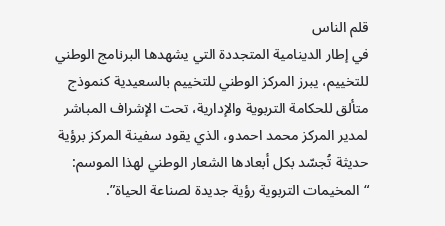قلم الناس
في إطار الدينامية المتجددة التي يشهدها البرنامج الوطني للتخييم، يبرز المركز الوطني للتخييم بالسعيدية كنموذج متألق للحكامة التربوية والإدارية، تحت الإشراف المباشر لمدير المركز محمد احمدو، الذي يقود سفينة المركز برؤية حديثة تُجسّد بكل أبعادها الشعار الوطني لهذا الموسم: “المخيمات التربوية رؤية جديدة لصناعة الحياة”.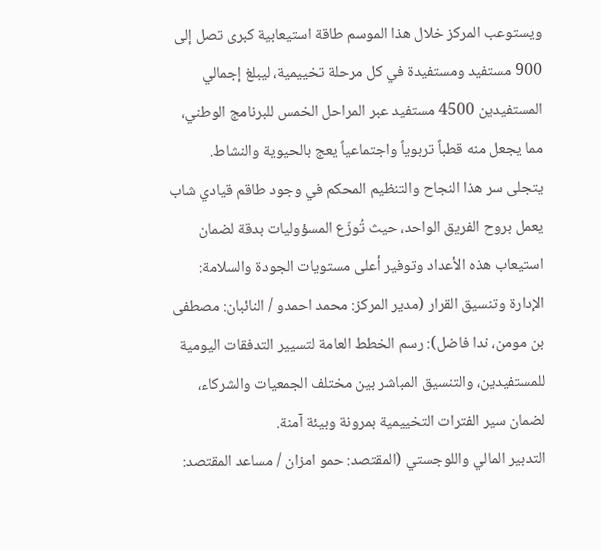ويستوعب المركز خلال هذا الموسم طاقة استيعابية كبرى تصل إلى 900 مستفيد ومستفيدة في كل مرحلة تخييمية، ليبلغ إجمالي المستفيدين 4500 مستفيد عبر المراحل الخمس للبرنامج الوطني، مما يجعل منه قطباً تربوياً واجتماعياً يعج بالحيوية والنشاط.
يتجلى سر هذا النجاح والتنظيم المحكم في وجود طاقم قيادي شاب يعمل بروح الفريق الواحد، حيث تُوزّع المسؤوليات بدقة لضمان استيعاب هذه الأعداد وتوفير أعلى مستويات الجودة والسلامة:
الإدارة وتنسيق القرار (مدير المركز: محمد احمدو / النائبان: مصطفى بن مومن، ندا فاضل): رسم الخطط العامة لتسيير التدفقات اليومية للمستفيدين، والتنسيق المباشر بين مختلف الجمعيات والشركاء، لضمان سير الفترات التخييمية بمرونة وبيئة آمنة.
التدبير المالي واللوجستي (المقتصد: حمو امزان / مساعد المقتصد: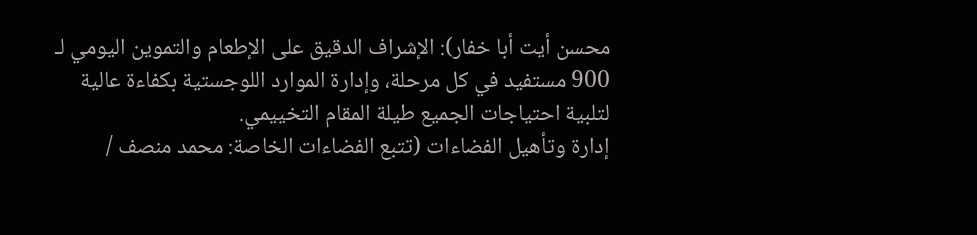محسن أيت أبا خفار): الإشراف الدقيق على الإطعام والتموين اليومي لـ 900 مستفيد في كل مرحلة، وإدارة الموارد اللوجستية بكفاءة عالية لتلبية احتياجات الجميع طيلة المقام التخييمي.
إدارة وتأهيل الفضاءات (تتبع الفضاءات الخاصة: محمد منصف /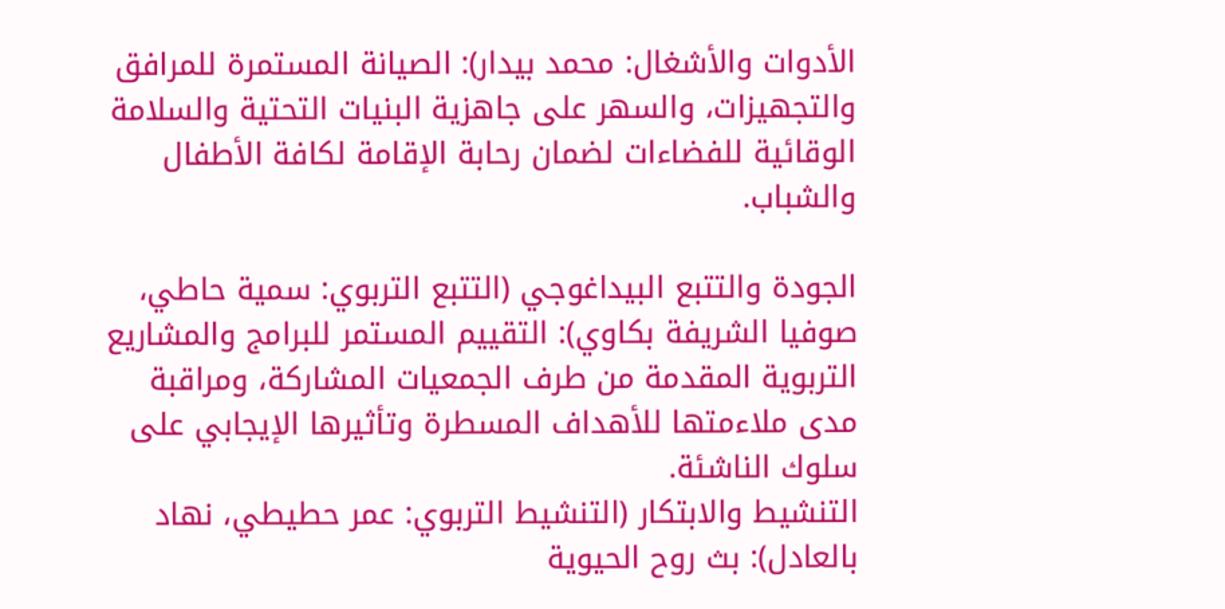الأدوات والأشغال: محمد بيدار): الصيانة المستمرة للمرافق والتجهيزات، والسهر على جاهزية البنيات التحتية والسلامة الوقائية للفضاءات لضمان رحابة الإقامة لكافة الأطفال والشباب.

الجودة والتتبع البيداغوجي (التتبع التربوي: سمية حاطي، صوفيا الشريفة بكاوي): التقييم المستمر للبرامج والمشاريع التربوية المقدمة من طرف الجمعيات المشاركة، ومراقبة مدى ملاءمتها للأهداف المسطرة وتأثيرها الإيجابي على سلوك الناشئة.
التنشيط والابتكار (التنشيط التربوي: عمر حطيطي، نهاد بالعادل): بث روح الحيوية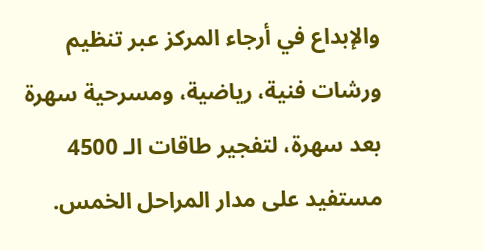والإبداع في أرجاء المركز عبر تنظيم ورشات فنية، رياضية، ومسرحية سهرة بعد سهرة، لتفجير طاقات الـ 4500 مستفيد على مدار المراحل الخمس.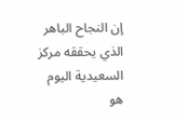إن النجاح الباهر الذي يحققه مركز السعيدية اليوم هو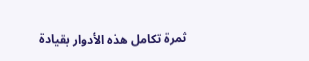ثمرة تكامل هذه الأدوار بقيادة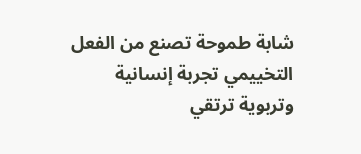شابة طموحة تصنع من الفعل التخييمي تجربة إنسانية وتربوية ترتقي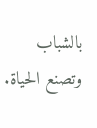بالشباب وتصنع الحياة.